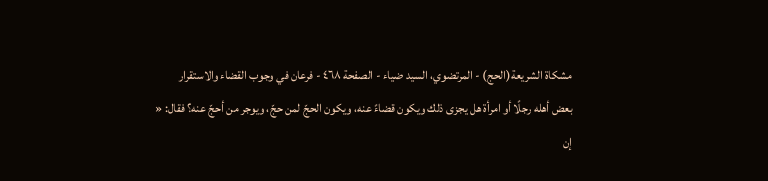مشكاة الشريعة(الحج) - المرتضوي، السيد ضياء - الصفحة ٤٦٨ - فرعان في وجوب القضاء والاستقرار
بعض أهله رجلًا أو امرأة هل يجزى ذلك ويكون قضاءً عنه، ويكون الحجّ لمن حجّ، ويوجر من أحجّ عنه؟ فقال: «
إن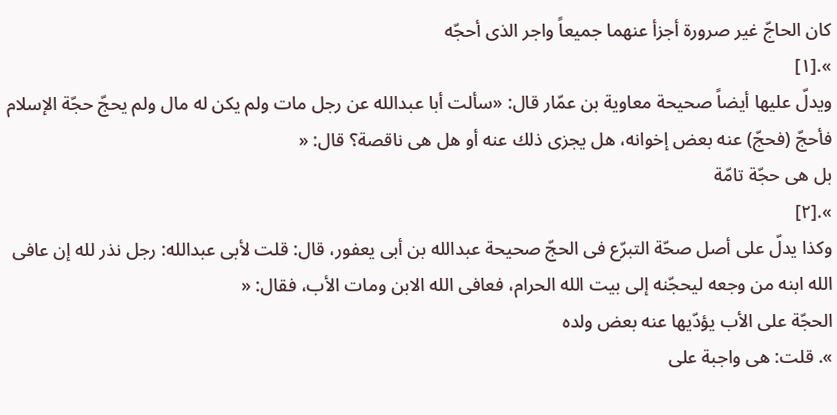كان الحاجّ غير صرورة أجزأ عنهما جميعاً واجر الذى أحجّه
».[١]
ويدلّ عليها أيضاً صحيحة معاوية بن عمّار قال: «سألت أبا عبدالله عن رجل مات ولم يكن له مال ولم يحجّ حجّة الإسلام فأحجّ (فحجّ) عنه بعض إخوانه، هل يجزى ذلك عنه أو هل هى ناقصة؟ قال: «
بل هى حجّة تامّة
».[٢]
وكذا يدلّ على أصل صحّة التبرّع فى الحجّ صحيحة عبدالله بن أبى يعفور، قال: قلت لأبى عبدالله: رجل نذر لله إن عافى الله ابنه من وجعه ليحجّنه إلى بيت الله الحرام، فعافى الله الابن ومات الأب، فقال: «
الحجّة على الأب يؤدّيها عنه بعض ولده
». قلت: هى واجبة على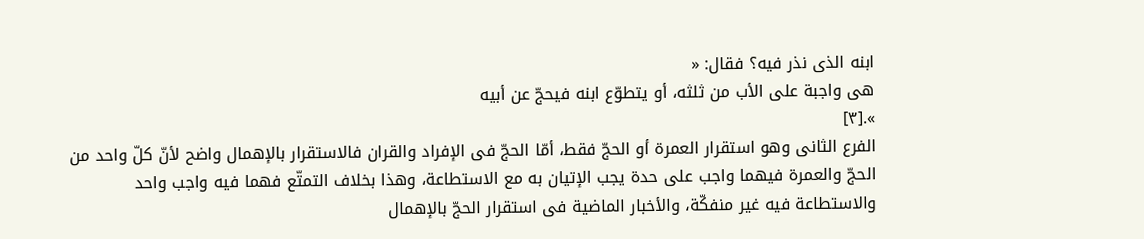ابنه الذى نذر فيه؟ فقال: «
هى واجبة على الأب من ثلثه، أو يتطوّع ابنه فيحجّ عن أبيه
».[٣]
الفرع الثانى وهو استقرار العمرة أو الحجّ فقط، أمّا الحجّ فى الإفراد والقران فالاستقرار بالإهمال واضح لأنّ كلّ واحد من الحجّ والعمرة فيهما واجب على حدة يجب الإتيان به مع الاستطاعة، وهذا بخلاف التمتّع فهما فيه واجب واحد والاستطاعة فيه غير منفكّة، والأخبار الماضية فى استقرار الحجّ بالإهمال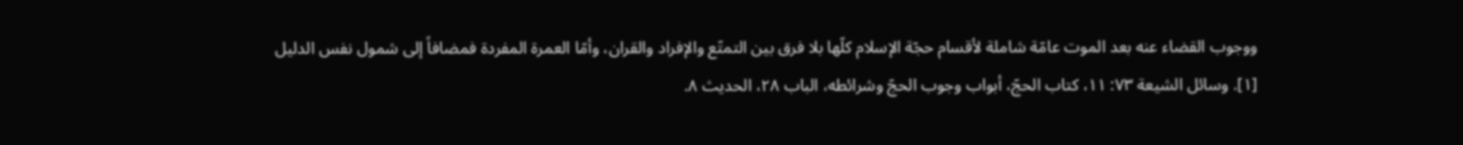ووجوب القضاء عنه بعد الموت عامّة شاملة لأقسام حجّة الإسلام كلّها بلا فرق بين التمتّع والإفراد والقران، وأمّا العمرة المفردة فمضافاً إلى شمول نفس الدليل
[١]. وسائل الشيعة ٧٣: ١١، كتاب الحجّ، أبواب وجوب الحجّ وشرائطه، الباب ٢٨، الحديث ٨.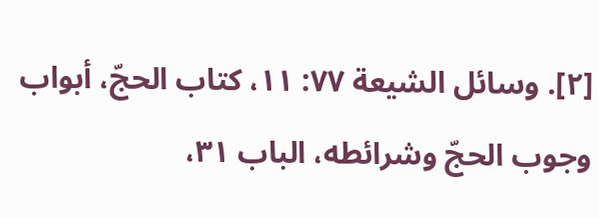[٢]. وسائل الشيعة ٧٧: ١١، كتاب الحجّ، أبواب وجوب الحجّ وشرائطه، الباب ٣١،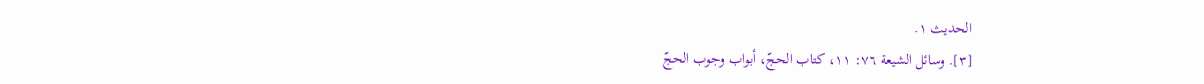الحديث ١.
[٣]. وسائل الشيعة ٧٦: ١١، كتاب الحجّ، أبواب وجوب الحجّ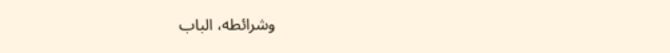وشرائطه، الباب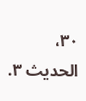٣٠، الحديث ٣.